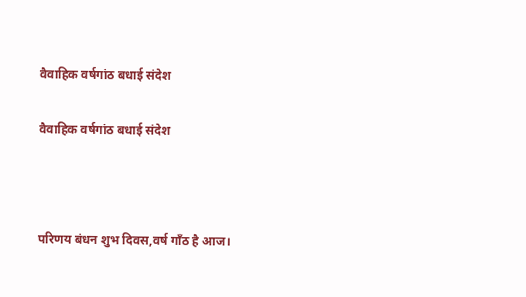वैवाहिक वर्षगांठ बधाई संदेश

वैवाहिक वर्षगांठ बधाई संदेश



परिणय बंधन शुभ दिवस,वर्ष गाँठ है आज।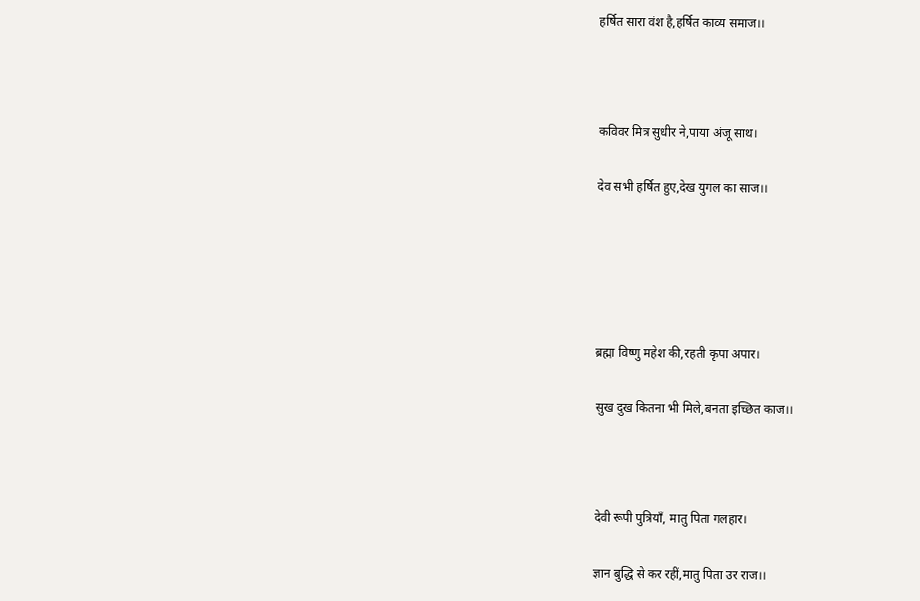हर्षित सारा वंश है,हर्षित काव्य समाज।।



कविवर मित्र सुधीर ने,पाया अंजू साथ।

देव सभी हर्षित हुए,देख युगल का साज।।





ब्रह्मा विष्णु महेश की,रहती कृपा अपार।

सुख दुख कितना भी मिले,बनता इच्छित काज।।



देवी रूपी पुत्रियाँ, मातु पिता गलहार।

ज्ञान बुद्धि से कर रहीं,मातु पिता उर राज।।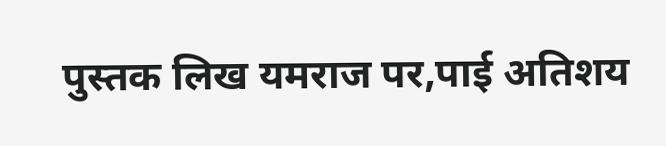पुस्तक लिख यमराज पर,पाई अतिशय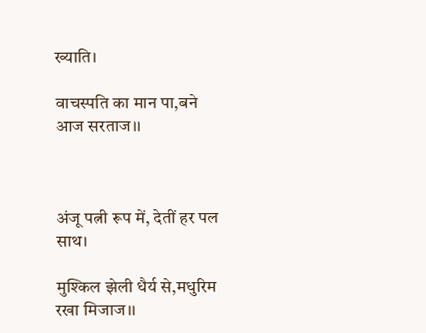ख्याति।

वाचस्पति का मान पा,बने आज सरताज।।



अंजू पत्नी रूप में, देतीं हर पल साथ।

मुश्किल झेली धैर्य से,मधुरिम रखा मिजाज।।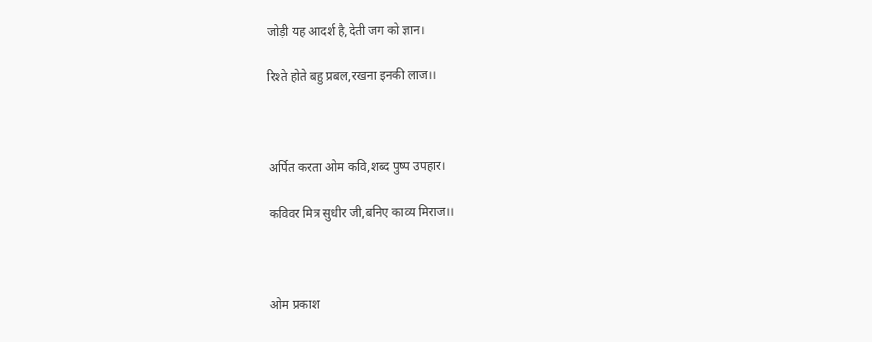जोड़ी यह आदर्श है,देती जग को ज्ञान।

रिश्ते होते बहु प्रबल,रखना इनकी लाज।।



अर्पित करता ओम कवि,शब्द पुष्प उपहार।

कविवर मित्र सुधीर जी,बनिए काव्य मिराज।।



ओम प्रकाश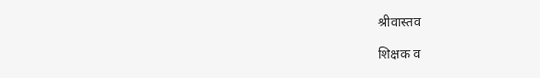श्रीवास्तव

शिक्षक व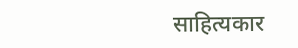साहित्यकार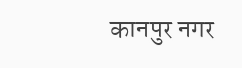कानपुर नगर